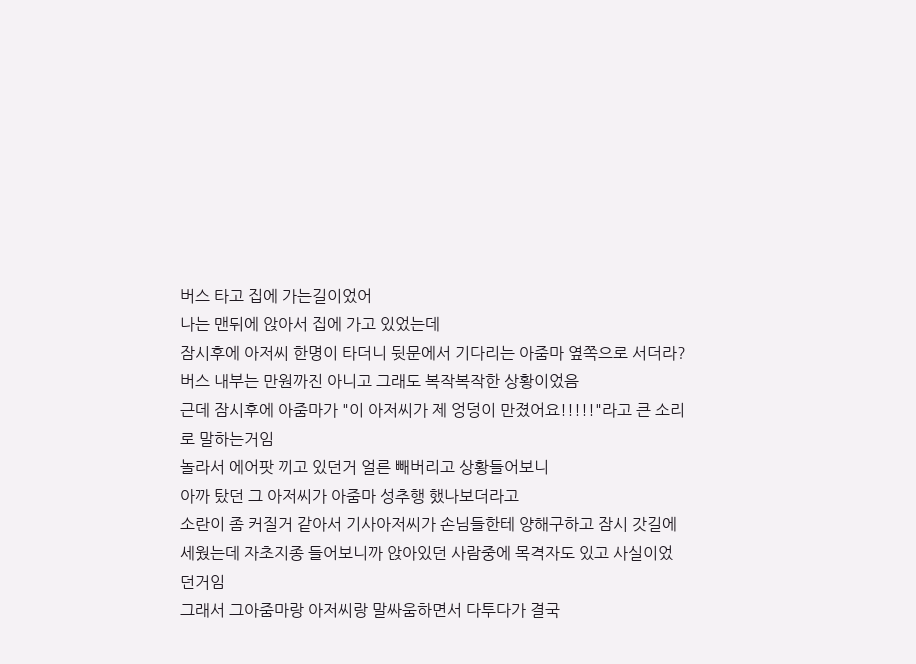버스 타고 집에 가는길이었어
나는 맨뒤에 앉아서 집에 가고 있었는데
잠시후에 아저씨 한명이 타더니 뒷문에서 기다리는 아줌마 옆쪽으로 서더라?
버스 내부는 만원까진 아니고 그래도 복작복작한 상황이었음
근데 잠시후에 아줌마가 "이 아저씨가 제 엉덩이 만졌어요!!!!!"라고 큰 소리로 말하는거임
놀라서 에어팟 끼고 있던거 얼른 빼버리고 상황들어보니
아까 탔던 그 아저씨가 아줌마 성추행 했나보더라고
소란이 좀 커질거 같아서 기사아저씨가 손님들한테 양해구하고 잠시 갓길에 세웠는데 자초지종 들어보니까 앉아있던 사람중에 목격자도 있고 사실이었던거임
그래서 그아줌마랑 아저씨랑 말싸움하면서 다투다가 결국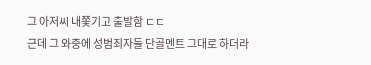그 아저씨 내쫓기고 출발함 ㄷㄷ
근데 그 와중에 성범죄자들 단골멘트 그대로 하더라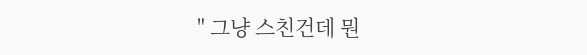" 그냥 스친건데 뭔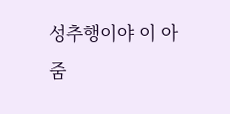성추행이야 이 아줌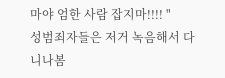마야 엄한 사람 잡지마!!!! "
성범죄자들은 저거 녹음해서 다니나봄